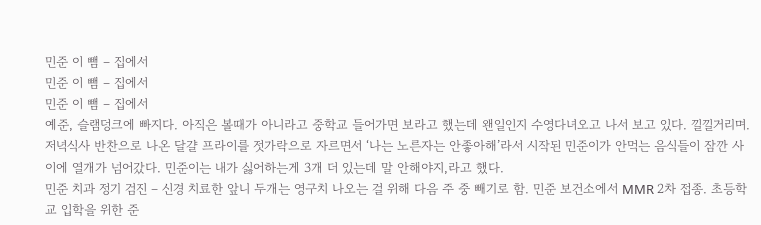민준 이 뺌 – 집에서
민준 이 뺌 – 집에서
민준 이 뺌 – 집에서
예준, 슬램덩크에 빠지다. 아직은 볼때가 아니라고 중학교 들어가면 보라고 했는데 왠일인지 수영다녀오고 나서 보고 있다. 낄낄거리며.
저녁식사 반찬으로 나온 달걀 프라이를 젓가락으로 자르면서 ‘나는 노른자는 안좋아해’라서 시작된 민준이가 안먹는 음식들이 잠깐 사이에 열개가 넘어갔다. 민준이는 내가 싫어하는게 3개 더 있는데 말 안해야지,라고 했다.
민준 치과 정기 검진 – 신경 치료한 앞니 두개는 영구치 나오는 걸 위해 다음 주 중 빼기로 함. 민준 보건소에서 MMR 2차 접종. 초등학교 입학을 위한 준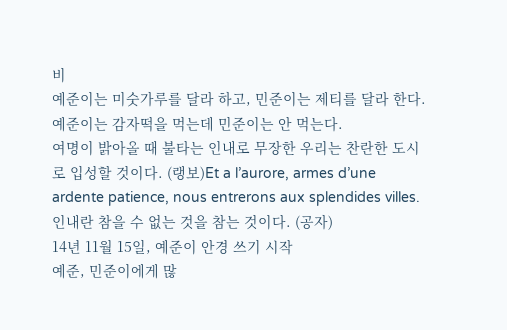비
예준이는 미숫가루를 달라 하고, 민준이는 제티를 달라 한다. 예준이는 감자떡을 먹는데 민준이는 안 먹는다.
여명이 밝아올 때 불타는 인내로 무장한 우리는 찬란한 도시로 입성할 것이다. (랭보)Et a l’aurore, armes d’une ardente patience, nous entrerons aux splendides villes. 인내란 참을 수 없는 것을 참는 것이다. (공자)
14년 11월 15일, 예준이 안경 쓰기 시작
예준, 민준이에게 많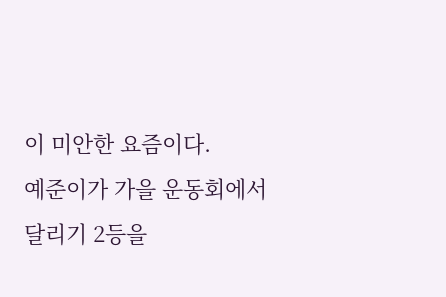이 미안한 요즘이다.
예준이가 가을 운동회에서 달리기 2등을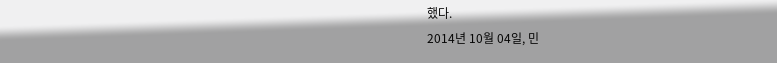했다.
2014년 10월 04일, 민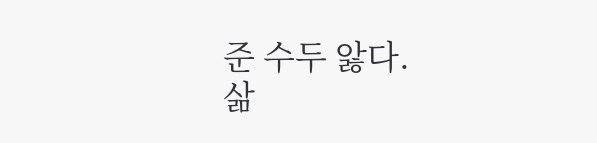준 수두 앓다.
삶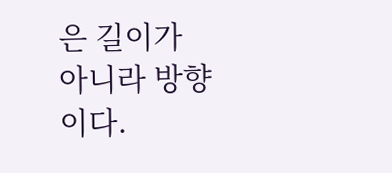은 길이가 아니라 방향이다.